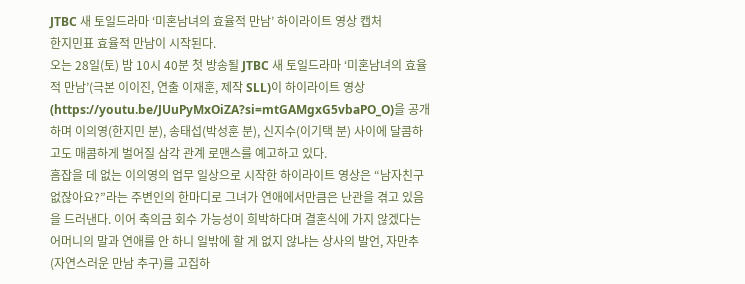JTBC 새 토일드라마 ‘미혼남녀의 효율적 만남’ 하이라이트 영상 캡처
한지민표 효율적 만남이 시작된다.
오는 28일(토) 밤 10시 40분 첫 방송될 JTBC 새 토일드라마 ‘미혼남녀의 효율적 만남’(극본 이이진, 연출 이재훈, 제작 SLL)이 하이라이트 영상(https://youtu.be/JUuPyMxOiZA?si=mtGAMgxG5vbaPO_O)을 공개하며 이의영(한지민 분), 송태섭(박성훈 분), 신지수(이기택 분) 사이에 달콤하고도 매콤하게 벌어질 삼각 관계 로맨스를 예고하고 있다.
흠잡을 데 없는 이의영의 업무 일상으로 시작한 하이라이트 영상은 “남자친구 없잖아요?”라는 주변인의 한마디로 그녀가 연애에서만큼은 난관을 겪고 있음을 드러낸다. 이어 축의금 회수 가능성이 희박하다며 결혼식에 가지 않겠다는 어머니의 말과 연애를 안 하니 일밖에 할 게 없지 않냐는 상사의 발언, 자만추(자연스러운 만남 추구)를 고집하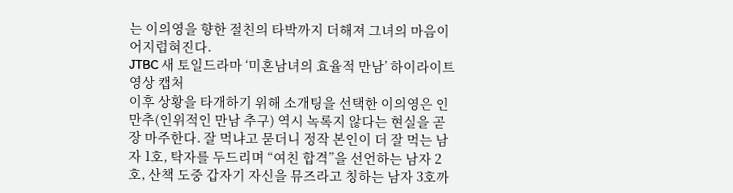는 이의영을 향한 절친의 타박까지 더해져 그녀의 마음이 어지럽혀진다.
JTBC 새 토일드라마 ‘미혼남녀의 효율적 만남’ 하이라이트 영상 캡처
이후 상황을 타개하기 위해 소개팅을 선택한 이의영은 인만추(인위적인 만남 추구) 역시 녹록지 않다는 현실을 곧장 마주한다. 잘 먹냐고 묻더니 정작 본인이 더 잘 먹는 남자 1호, 탁자를 두드리며 “여친 합격”을 선언하는 남자 2호, 산책 도중 갑자기 자신을 뮤즈라고 칭하는 남자 3호까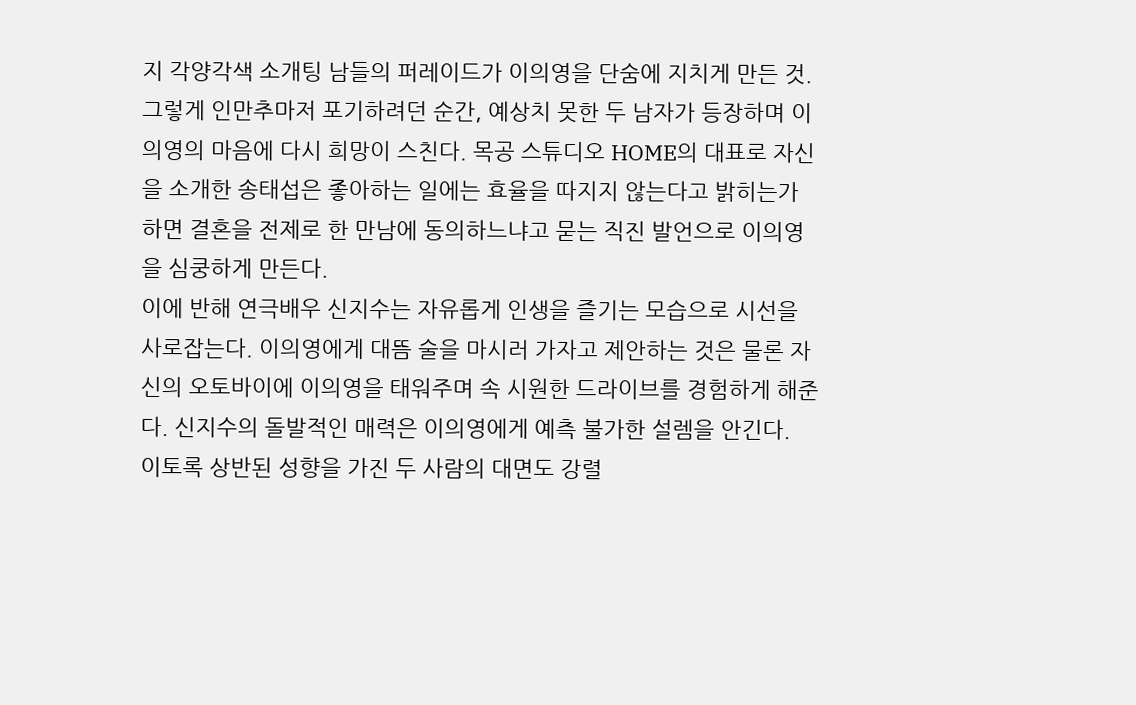지 각양각색 소개팅 남들의 퍼레이드가 이의영을 단숨에 지치게 만든 것.
그렇게 인만추마저 포기하려던 순간, 예상치 못한 두 남자가 등장하며 이의영의 마음에 다시 희망이 스친다. 목공 스튜디오 HOME의 대표로 자신을 소개한 송태섭은 좋아하는 일에는 효율을 따지지 않는다고 밝히는가 하면 결혼을 전제로 한 만남에 동의하느냐고 묻는 직진 발언으로 이의영을 심쿵하게 만든다.
이에 반해 연극배우 신지수는 자유롭게 인생을 즐기는 모습으로 시선을 사로잡는다. 이의영에게 대뜸 술을 마시러 가자고 제안하는 것은 물론 자신의 오토바이에 이의영을 태워주며 속 시원한 드라이브를 경험하게 해준다. 신지수의 돌발적인 매력은 이의영에게 예측 불가한 설렘을 안긴다.
이토록 상반된 성향을 가진 두 사람의 대면도 강렬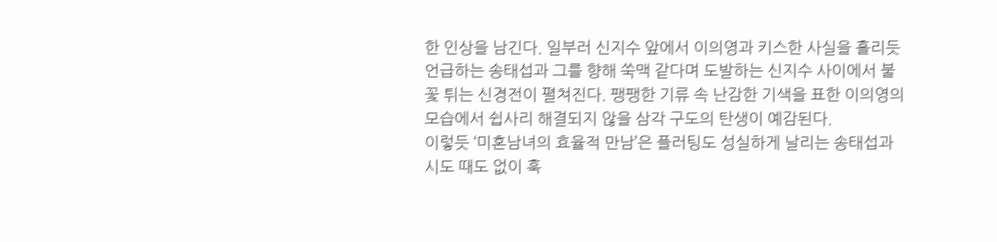한 인상을 남긴다. 일부러 신지수 앞에서 이의영과 키스한 사실을 흘리듯 언급하는 송태섭과 그를 향해 쑥맥 같다며 도발하는 신지수 사이에서 불꽃 튀는 신경전이 펼쳐진다. 팽팽한 기류 속 난감한 기색을 표한 이의영의 모습에서 쉽사리 해결되지 않을 삼각 구도의 탄생이 예감된다.
이렇듯 ‘미혼남녀의 효율적 만남’은 플러팅도 성실하게 날리는 송태섭과 시도 때도 없이 훅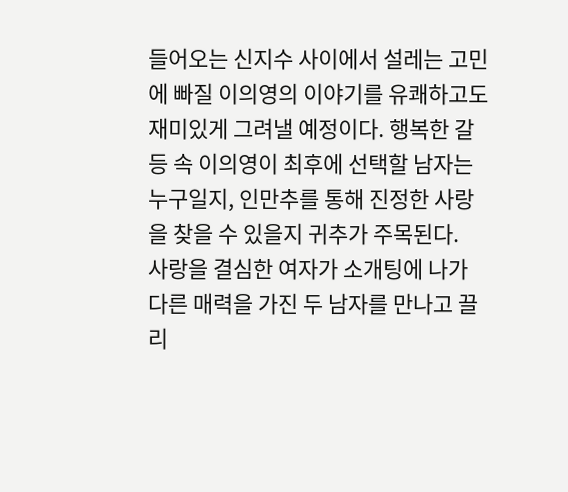들어오는 신지수 사이에서 설레는 고민에 빠질 이의영의 이야기를 유쾌하고도 재미있게 그려낼 예정이다. 행복한 갈등 속 이의영이 최후에 선택할 남자는 누구일지, 인만추를 통해 진정한 사랑을 찾을 수 있을지 귀추가 주목된다.
사랑을 결심한 여자가 소개팅에 나가 다른 매력을 가진 두 남자를 만나고 끌리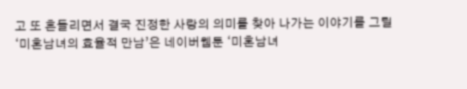고 또 흔들리면서 결국 진정한 사랑의 의미를 찾아 나가는 이야기를 그릴 ‘미혼남녀의 효율적 만남’은 네이버웹툰 ‘미혼남녀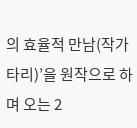의 효율적 만남(작가 타리)’을 원작으로 하며 오는 2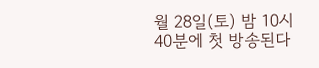월 28일(토) 밤 10시 40분에 첫 방송된다